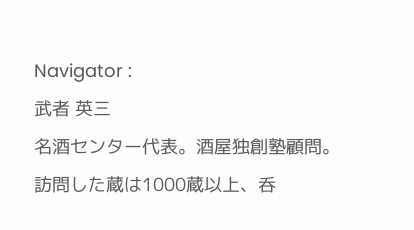Navigator :
武者 英三
名酒センター代表。酒屋独創塾顧問。
訪問した蔵は1000蔵以上、呑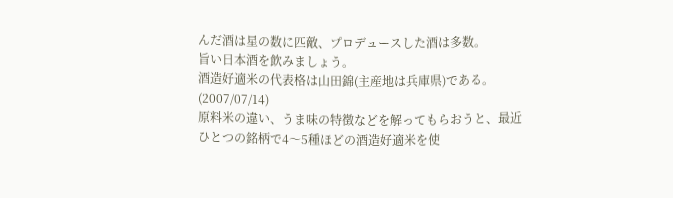んだ酒は星の数に匹敵、プロデュースした酒は多数。
旨い日本酒を飲みましょう。
酒造好適米の代表格は山田錦(主産地は兵庫県)である。(2007/07/14)
原料米の違い、うま味の特徴などを解ってもらおうと、最近ひとつの銘柄で4〜5種ほどの酒造好適米を使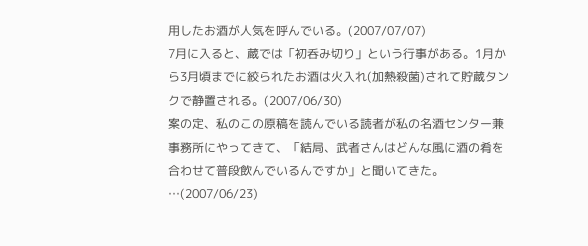用したお酒が人気を呼んでいる。(2007/07/07)
7月に入ると、蔵では「初呑み切り」という行事がある。1月から3月頃までに絞られたお酒は火入れ(加熱殺菌)されて貯蔵タンクで静置される。(2007/06/30)
案の定、私のこの原稿を読んでいる読者が私の名酒センター兼事務所にやってきて、「結局、武者さんはどんな風に酒の肴を合わせて普段飲んでいるんですか」と聞いてきた。
…(2007/06/23)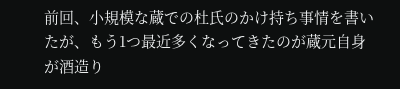前回、小規模な蔵での杜氏のかけ持ち事情を書いたが、もう1つ最近多くなってきたのが蔵元自身が酒造り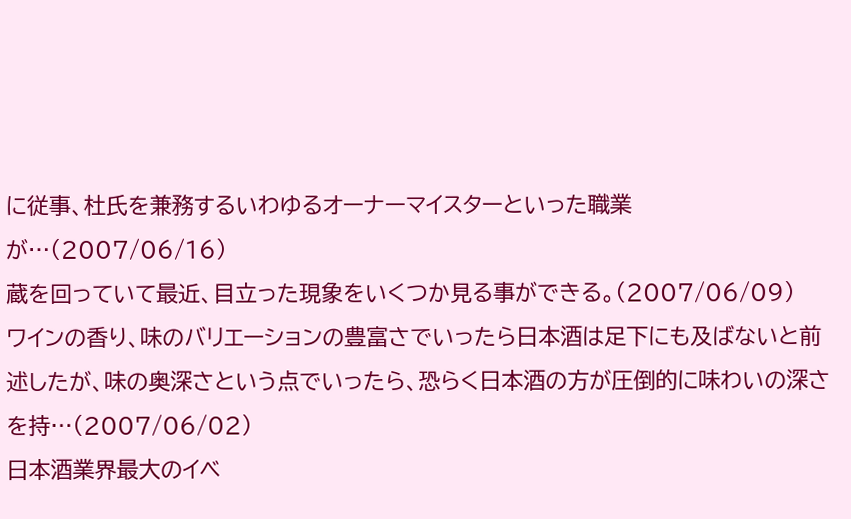に従事、杜氏を兼務するいわゆるオーナーマイスターといった職業が…(2007/06/16)
蔵を回っていて最近、目立った現象をいくつか見る事ができる。(2007/06/09)
ワインの香り、味のバリエーションの豊富さでいったら日本酒は足下にも及ばないと前述したが、味の奥深さという点でいったら、恐らく日本酒の方が圧倒的に味わいの深さを持…(2007/06/02)
日本酒業界最大のイベ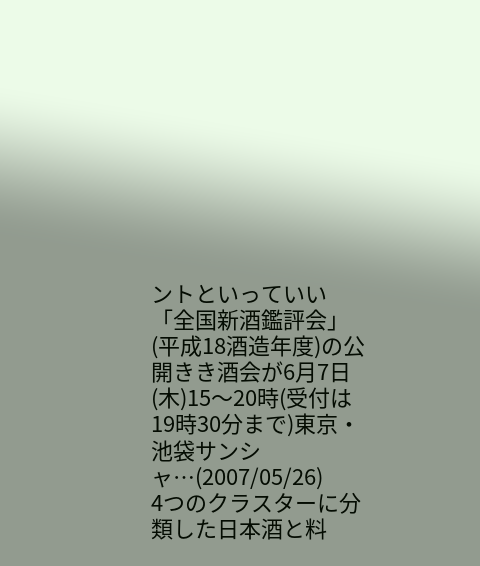ントといっていい「全国新酒鑑評会」(平成18酒造年度)の公開きき酒会が6月7日(木)15〜20時(受付は19時30分まで)東京・池袋サンシャ…(2007/05/26)
4つのクラスターに分類した日本酒と料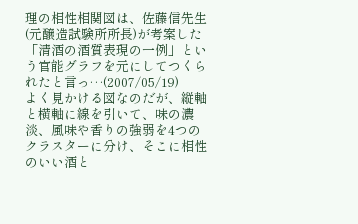理の相性相関図は、佐藤信先生(元醸造試験所所長)が考案した「清酒の酒質表現の一例」という官能グラフを元にしてつくられたと言っ…(2007/05/19)
よく見かける図なのだが、縦軸と横軸に線を引いて、味の濃淡、風味や香りの強弱を4つのクラスターに分け、そこに相性のいい酒と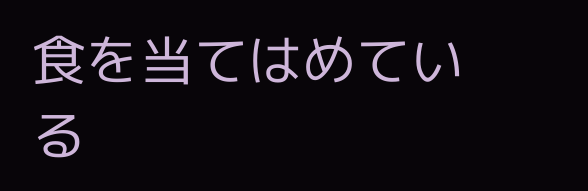食を当てはめている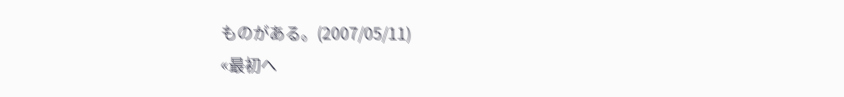ものがある。(2007/05/11)
«最初へ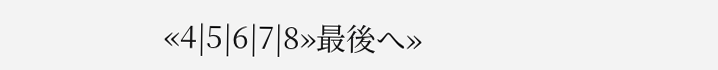«4|5|6|7|8»最後へ»